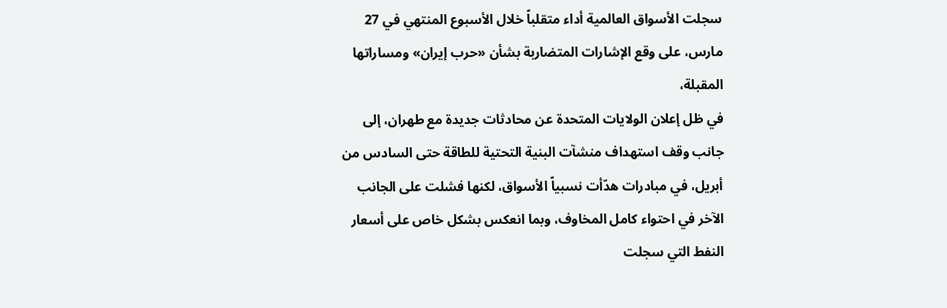سجلت الأسواق العالمية أداء متقلباً خلال الأسبوع المنتهي في 27 مارس، على وقع الإشارات المتضاربة بشأن «حرب إيران» ومساراتها المقبلة،
في ظل إعلان الولايات المتحدة عن محادثات جديدة مع طهران، إلى جانب وقف استهداف منشآت البنية التحتية للطاقة حتى السادس من أبريل، في مبادرات هدّأت نسبياً الأسواق، لكنها فشلت على الجانب الآخر في احتواء كامل المخاوف، وبما انعكس بشكل خاص على أسعار النفط التي سجلت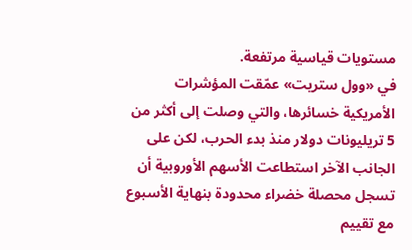مستويات قياسية مرتفعة.
في «وول ستريت» عمّقت المؤشرات الأمريكية خسائرها، والتي وصلت إلى أكثر من 5 تريليونات دولار منذ بدء الحرب، لكن على الجانب الآخر استطاعت الأسهم الأوروبية أن تسجل محصلة خضراء محدودة بنهاية الأسبوع مع تقييم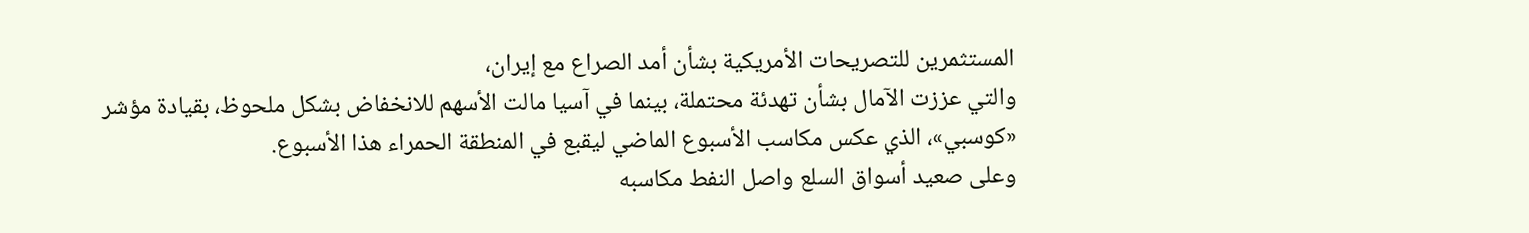المستثمرين للتصريحات الأمريكية بشأن أمد الصراع مع إيران،
والتي عززت الآمال بشأن تهدئة محتملة، بينما في آسيا مالت الأسهم للانخفاض بشكل ملحوظ، بقيادة مؤشر «كوسبي»، الذي عكس مكاسب الأسبوع الماضي ليقبع في المنطقة الحمراء هذا الأسبوع.
وعلى صعيد أسواق السلع واصل النفط مكاسبه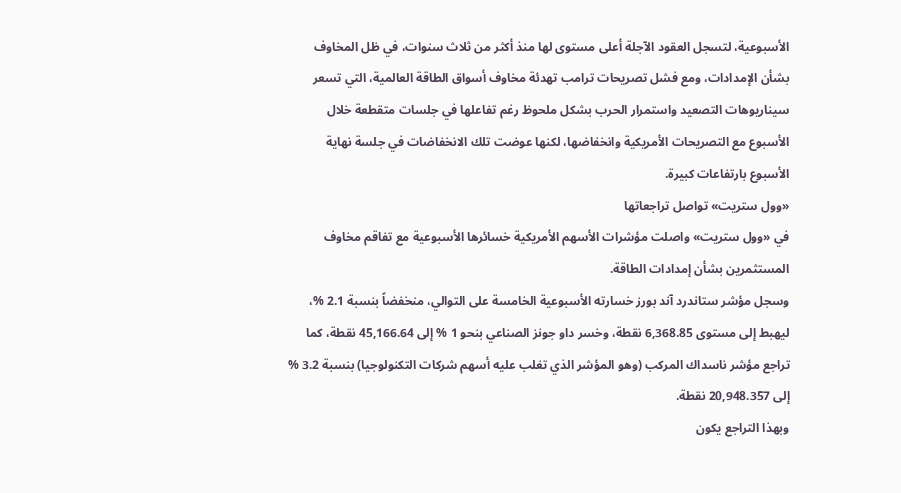الأسبوعية، لتسجل العقود الآجلة أعلى مستوى لها منذ أكثر من ثلاث سنوات، في ظل المخاوف بشأن الإمدادات، ومع فشل تصريحات ترامب تهدئة مخاوف أسواق الطاقة العالمية، التي تسعر سيناريوهات التصعيد واستمرار الحرب بشكل ملحوظ رغم تفاعلها في جلسات متقطعة خلال الأسبوع مع التصريحات الأمريكية وانخفاضها، لكنها عوضت تلك الانخفاضات في جلسة نهاية الأسبوع بارتفاعات كبيرة.
«وول ستريت» تواصل تراجعاتها
في «وول ستريت» واصلت مؤشرات الأسهم الأمريكية خسائرها الأسبوعية مع تفاقم مخاوف المستثمرين بشأن إمدادات الطاقة.
وسجل مؤشر ستاندرد آند بورز خسارته الأسبوعية الخامسة على التوالي، منخفضاً بنسبة 2.1 %، ليهبط إلى مستوى 6,368.85 نقطة، وخسر داو جونز الصناعي بنحو 1 % إلى 45,166.64 نقطة، كما تراجع مؤشر ناسداك المركب (وهو المؤشر الذي تغلب عليه أسهم شركات التكنولوجيا) بنسبة 3.2 % إلى 20,948.357 نقطة.
وبهذا التراجع يكون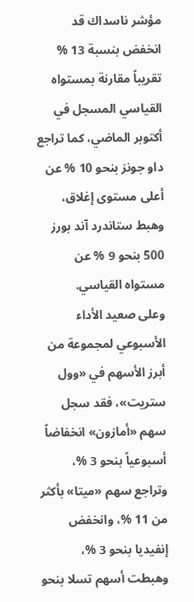مؤشر ناسداك قد انخفض بنسبة 13 % تقريباً مقارنة بمستواه القياسي المسجل في أكتوبر الماضي، كما تراجع داو جونز بنحو 10 % عن أعلى مستوى إغلاق، وهبط ستاندرد آند بورز 500 بنحو 9 % عن مستواه القياسي.
وعلى صعيد الأداء الأسبوعي لمجموعة من أبرز الأسهم في «وول ستريت»، فقد سجل سهم «أمازون» انخفاضاً أسبوعياً بنحو 3 %، وتراجع سهم «ميتا» بأكثر من 11 %، وانخفض إنفيديا بنحو 3 %، وهبطت أسهم تسلا بنحو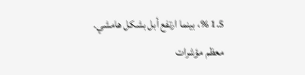1.5 %، بينما ارتفع أبل بشكل هامشي.
معظم مؤشرات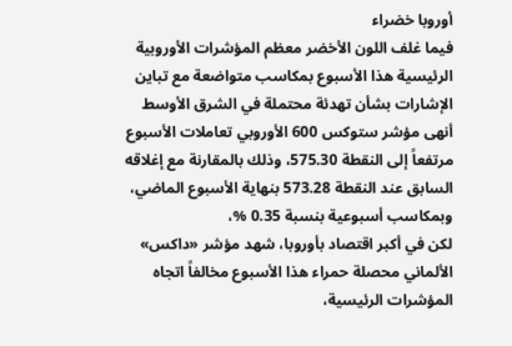أوروبا خضراء
فيما غلف اللون الأخضر معظم المؤشرات الأوروبية الرئيسية هذا الأسبوع بمكاسب متواضعة مع تباين الإشارات بشأن تهدئة محتملة في الشرق الأوسط
أنهى مؤشر ستوكس 600 الأوروبي تعاملات الأسبوع مرتفعاً إلى النقطة 575.30، وذلك بالمقارنة مع إغلاقه السابق عند النقطة 573.28 بنهاية الأسبوع الماضي، وبمكاسب أسبوعية بنسبة 0.35 %،
لكن في أكبر اقتصاد بأوروبا، شهد مؤشر «داكس» الألماني محصلة حمراء هذا الأسبوع مخالفاً اتجاه المؤشرات الرئيسية،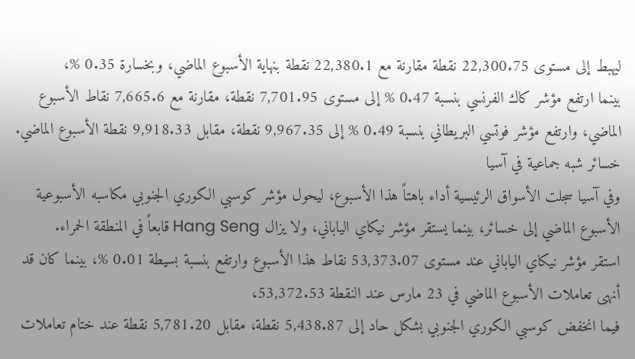ليهبط إلى مستوى 22,300.75 نقطة مقارنة مع 22,380.1 نقطة بنهاية الأسبوع الماضي، وبخسارة 0.35 %،
بينما ارتفع مؤشر كاك الفرنسي بنسبة 0.47 % إلى مستوى 7,701.95 نقطة، مقارنة مع 7,665.6 نقاط الأسبوع الماضي، وارتفع مؤشر فوتسي البريطاني بنسبة 0.49 % إلى 9,967.35 نقطة، مقابل 9,918.33 نقطة الأسبوع الماضي.
خسائر شبه جماعية في آسيا
وفي آسيا سجلت الأسواق الرئيسية أداء باهتاً هذا الأسبوع، ليحول مؤشر كوسبي الكوري الجنوبي مكاسبه الأسبوعية الأسبوع الماضي إلى خسائر، بينما يستقر مؤشر نيكاي الياباني، ولا يزال Hang Seng قابعاً في المنطقة الحمراء.
استقر مؤشر نيكاي الياباني عند مستوى 53,373.07 نقاط هذا الأسبوع وارتفع بنسبة بسيطة 0.01 %، بينما كان قد أنهى تعاملات الأسبوع الماضي في 23 مارس عند النقطة 53,372.53،
فيما انخفض كوسبي الكوري الجنوبي بشكل حاد إلى 5,438.87 نقطة، مقابل 5,781.20 نقطة عند ختام تعاملات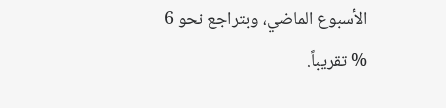الأسبوع الماضي، وبتراجع نحو 6 % تقريباً.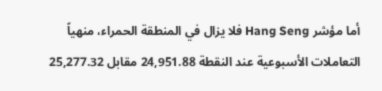أما مؤشر Hang Seng فلا يزال في المنطقة الحمراء، منهياً التعاملات الأسبوعية عند النقطة 24,951.88 مقابل 25,277.32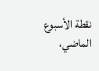نقطة الأسبوع الماضي،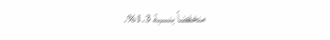منخفضاً بنسبة 1.3%.